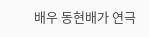배우 동현배가 연극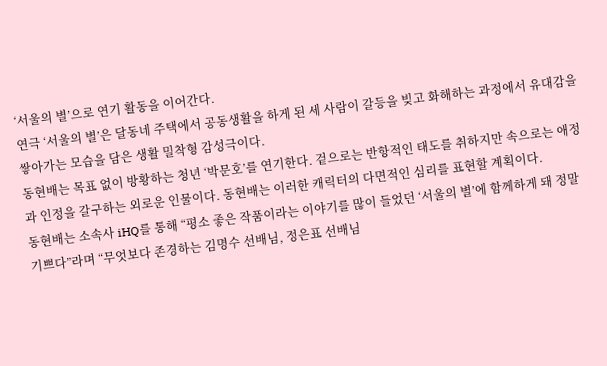‘서울의 별’으로 연기 활동을 이어간다.
연극 ‘서울의 별’은 달동네 주택에서 공동생활을 하게 된 세 사람이 갈등을 빚고 화해하는 과정에서 유대감을 쌓아가는 모습을 담은 생활 밀착형 감성극이다.
동현배는 목표 없이 방황하는 청년 ‘박문호’를 연기한다. 겉으로는 반항적인 태도를 취하지만 속으로는 애정과 인정을 갈구하는 외로운 인물이다. 동현배는 이러한 캐릭터의 다면적인 심리를 표현할 계획이다.
동현배는 소속사 iHQ를 통해 “평소 좋은 작품이라는 이야기를 많이 들었던 ‘서울의 별’에 함께하게 돼 정말 기쁘다”라며 “무엇보다 존경하는 김명수 선배님, 정은표 선배님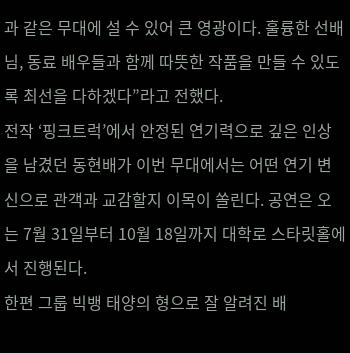과 같은 무대에 설 수 있어 큰 영광이다. 훌륭한 선배님, 동료 배우들과 함께 따뜻한 작품을 만들 수 있도록 최선을 다하겠다”라고 전했다.
전작 ‘핑크트럭’에서 안정된 연기력으로 깊은 인상을 남겼던 동현배가 이번 무대에서는 어떤 연기 변신으로 관객과 교감할지 이목이 쏠린다. 공연은 오는 7월 31일부터 10월 18일까지 대학로 스타릿홀에서 진행된다.
한편 그룹 빅뱅 태양의 형으로 잘 알려진 배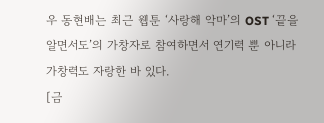우 동현배는 최근 웹툰 ‘사랑해 악마’의 OST ‘끝을 알면서도’의 가창자로 참여하면서 연기력 뿐 아니라 가창력도 자랑한 바 있다.
[금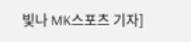빛나 MK스포츠 기자]